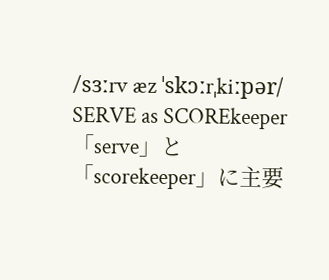/sɜːrv æz ˈskɔːrˌkiːpər/
SERVE as SCOREkeeper
「serve」と「scorekeeper」に主要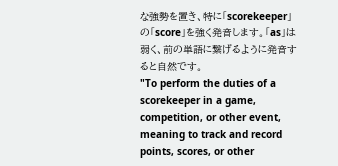な強勢を置き、特に「scorekeeper」の「score」を強く発音します。「as」は弱く、前の単語に繋げるように発音すると自然です。
"To perform the duties of a scorekeeper in a game, competition, or other event, meaning to track and record points, scores, or other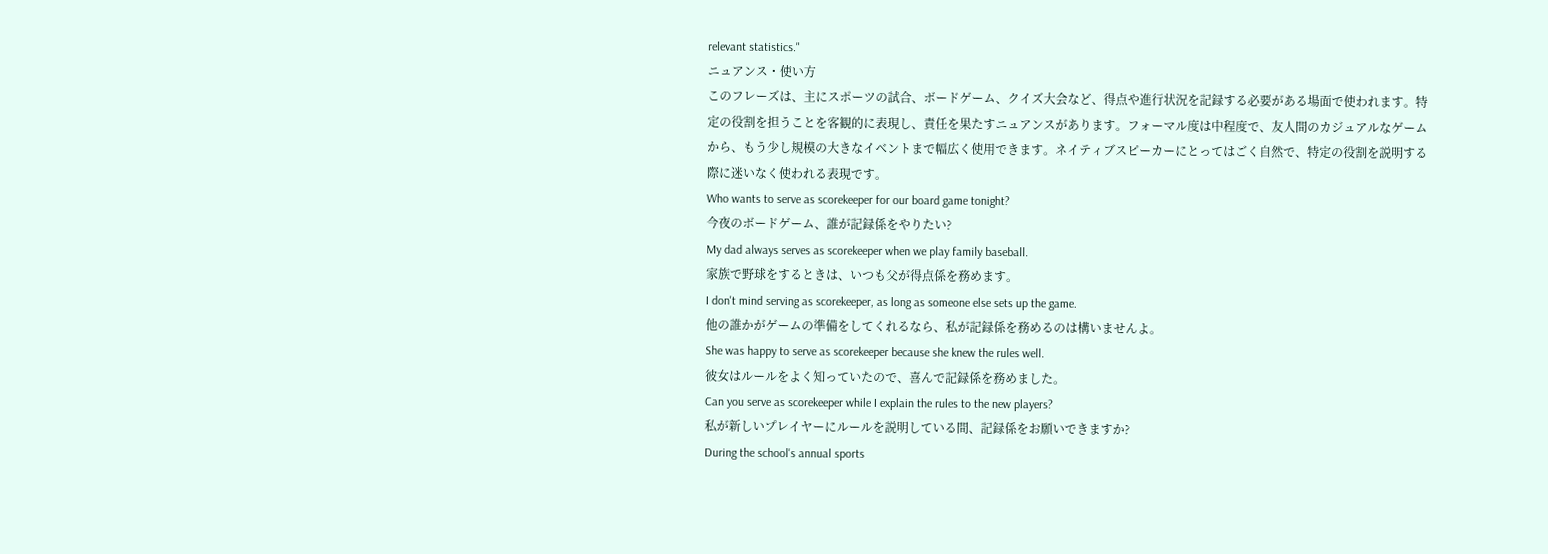relevant statistics."
ニュアンス・使い方
このフレーズは、主にスポーツの試合、ボードゲーム、クイズ大会など、得点や進行状況を記録する必要がある場面で使われます。特定の役割を担うことを客観的に表現し、責任を果たすニュアンスがあります。フォーマル度は中程度で、友人間のカジュアルなゲームから、もう少し規模の大きなイベントまで幅広く使用できます。ネイティブスピーカーにとってはごく自然で、特定の役割を説明する際に迷いなく使われる表現です。
Who wants to serve as scorekeeper for our board game tonight?
今夜のボードゲーム、誰が記録係をやりたい?
My dad always serves as scorekeeper when we play family baseball.
家族で野球をするときは、いつも父が得点係を務めます。
I don't mind serving as scorekeeper, as long as someone else sets up the game.
他の誰かがゲームの準備をしてくれるなら、私が記録係を務めるのは構いませんよ。
She was happy to serve as scorekeeper because she knew the rules well.
彼女はルールをよく知っていたので、喜んで記録係を務めました。
Can you serve as scorekeeper while I explain the rules to the new players?
私が新しいプレイヤーにルールを説明している間、記録係をお願いできますか?
During the school's annual sports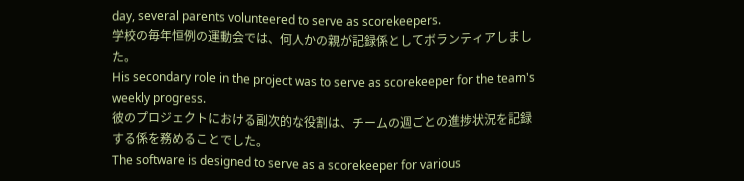day, several parents volunteered to serve as scorekeepers.
学校の毎年恒例の運動会では、何人かの親が記録係としてボランティアしました。
His secondary role in the project was to serve as scorekeeper for the team's weekly progress.
彼のプロジェクトにおける副次的な役割は、チームの週ごとの進捗状況を記録する係を務めることでした。
The software is designed to serve as a scorekeeper for various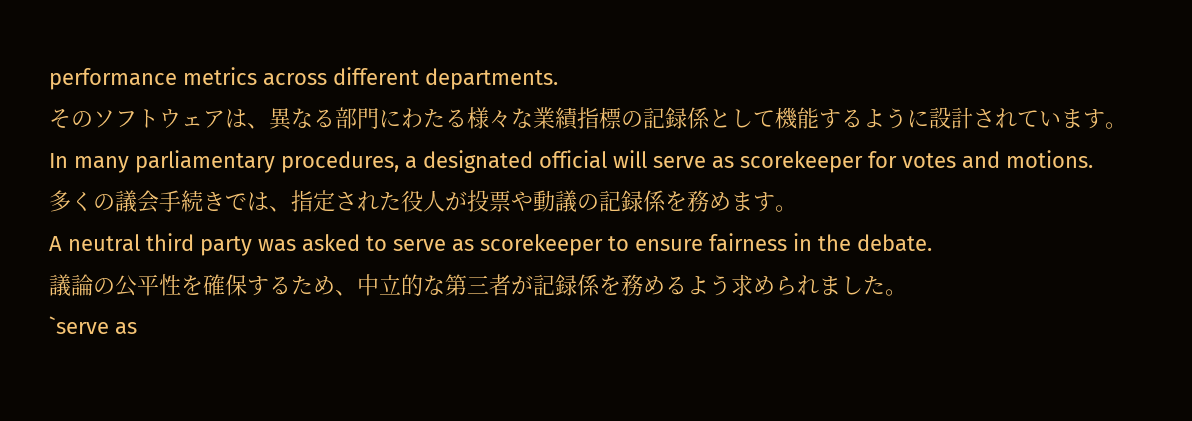performance metrics across different departments.
そのソフトウェアは、異なる部門にわたる様々な業績指標の記録係として機能するように設計されています。
In many parliamentary procedures, a designated official will serve as scorekeeper for votes and motions.
多くの議会手続きでは、指定された役人が投票や動議の記録係を務めます。
A neutral third party was asked to serve as scorekeeper to ensure fairness in the debate.
議論の公平性を確保するため、中立的な第三者が記録係を務めるよう求められました。
`serve as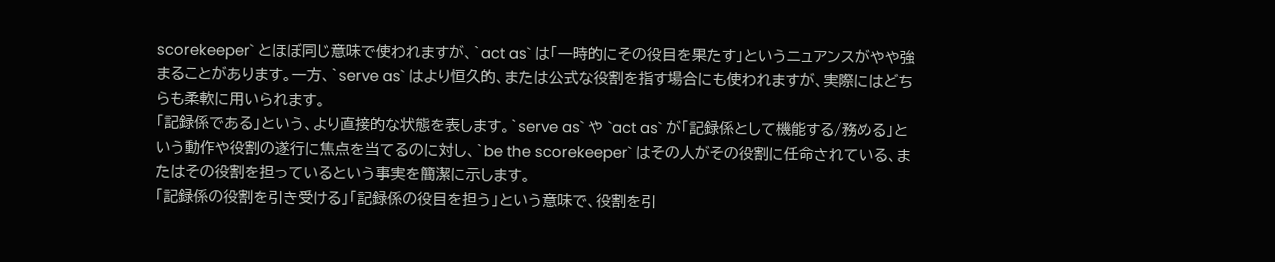scorekeeper` とほぼ同じ意味で使われますが、`act as` は「一時的にその役目を果たす」というニュアンスがやや強まることがあります。一方、`serve as` はより恒久的、または公式な役割を指す場合にも使われますが、実際にはどちらも柔軟に用いられます。
「記録係である」という、より直接的な状態を表します。`serve as` や `act as` が「記録係として機能する/務める」という動作や役割の遂行に焦点を当てるのに対し、`be the scorekeeper` はその人がその役割に任命されている、またはその役割を担っているという事実を簡潔に示します。
「記録係の役割を引き受ける」「記録係の役目を担う」という意味で、役割を引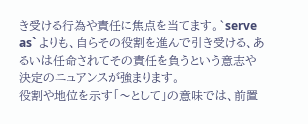き受ける行為や責任に焦点を当てます。`serve as` よりも、自らその役割を進んで引き受ける、あるいは任命されてその責任を負うという意志や決定のニュアンスが強まります。
役割や地位を示す「〜として」の意味では、前置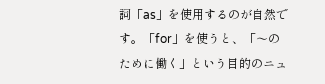詞「as」を使用するのが自然です。「for」を使うと、「〜のために働く」という目的のニュ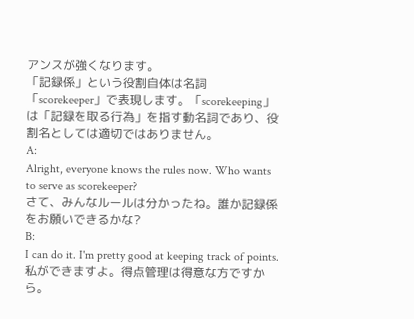アンスが強くなります。
「記録係」という役割自体は名詞「scorekeeper」で表現します。「scorekeeping」は「記録を取る行為」を指す動名詞であり、役割名としては適切ではありません。
A:
Alright, everyone knows the rules now. Who wants to serve as scorekeeper?
さて、みんなルールは分かったね。誰か記録係をお願いできるかな?
B:
I can do it. I'm pretty good at keeping track of points.
私ができますよ。得点管理は得意な方ですから。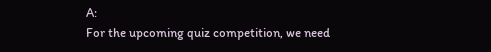A:
For the upcoming quiz competition, we need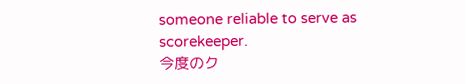someone reliable to serve as scorekeeper.
今度のク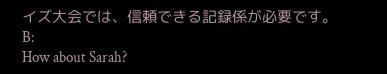イズ大会では、信頼できる記録係が必要です。
B:
How about Sarah?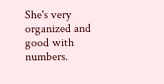She's very organized and good with numbers.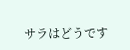サラはどうです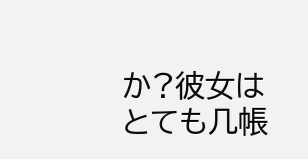か?彼女はとても几帳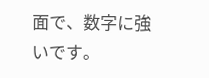面で、数字に強いです。